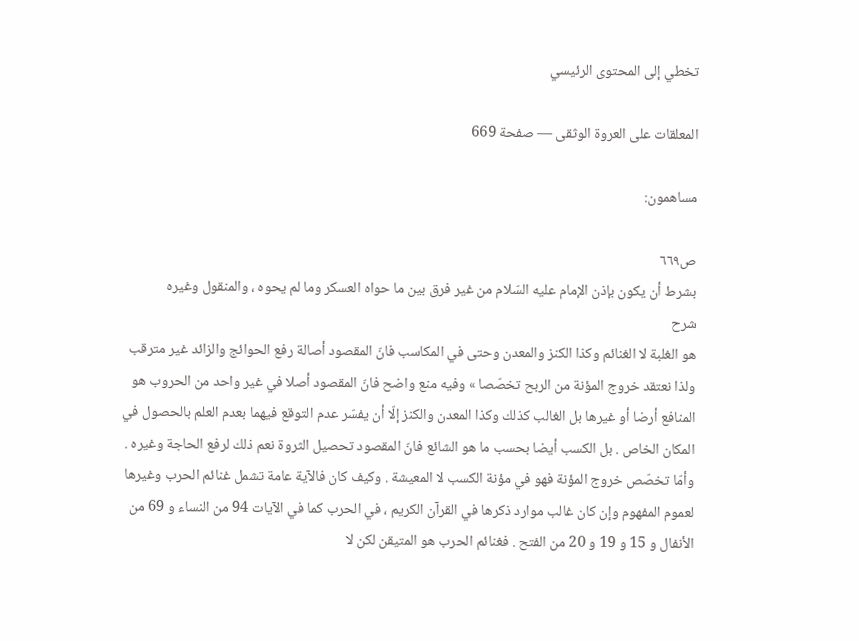تخطي إلى المحتوى الرئيسي

المعلقات على العروة الوثقى — صفحة 669

مساهمون:

ص٦٦٩
بشرط أن يكون بإذن الإمام عليه السّلام من غير فرق بين ما حواه العسكر وما لم يحوه ، والمنقول وغيره
شرح
هو الغلبة لا الغنائم وكذا الكنز والمعدن وحتى في المكاسب فانّ المقصود أصالة رفع الحوائج والزائد غير مترقب ولذا نعتقد خروج المؤنة من الربح تخصّصا » وفيه منع واضح فانّ المقصود أصلا في غير واحد من الحروب هو المنافع أرضا أو غيرها بل الغالب كذلك وكذا المعدن والكنز إلّا أن يفسّر عدم التوقع فيهما بعدم العلم بالحصول في المكان الخاص . بل الكسب أيضا بحسب ما هو الشائع فانّ المقصود تحصيل الثروة نعم ذلك لرفع الحاجة وغيره . وأمّا تخصّص خروج المؤنة فهو في مؤنة الكسب لا المعيشة . وكيف كان فالآية عامة تشمل غنائم الحرب وغيرها لعموم المفهوم وإن كان غالب موارد ذكرها في القرآن الكريم ، في الحرب كما في الآيات 94 من النساء و 69 من الأنفال و 15 و 19 و 20 من الفتح . فغنائم الحرب هو المتيقن لكن لا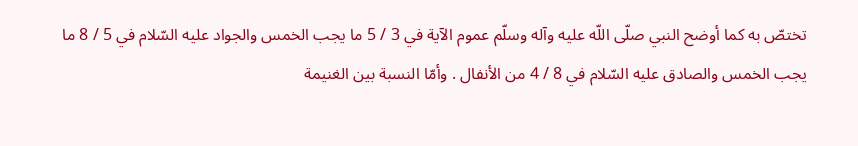تختصّ به كما أوضح النبي صلّى اللّه عليه وآله وسلّم عموم الآية في 3 / 5 ما يجب الخمس والجواد عليه السّلام في 5 / 8 ما يجب الخمس والصادق عليه السّلام في 8 / 4 من الأنفال . وأمّا النسبة بين الغنيمة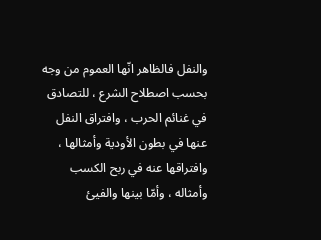والنفل فالظاهر انّها العموم من وجه بحسب اصطلاح الشرع ، للتصادق في غنائم الحرب ، وافتراق النفل عنها في بطون الأودية وأمثالها ، وافتراقها عنه في ربح الكسب وأمثاله ، وأمّا بينها والفيئ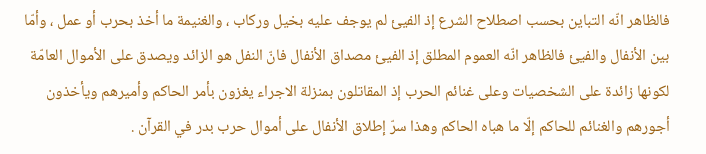فالظاهر انّه التباين بحسب اصطلاح الشرع إذ الفيئ لم يوجف عليه بخيل وركاب ، والغنيمة ما أخذ بحرب أو عمل ، وأمّا بين الأنفال والفيئ فالظاهر انّه العموم المطلق إذ الفيئ مصداق الأنفال فانّ النفل هو الزائد ويصدق على الأموال العامّة لكونها زائدة على الشخصيات وعلى غنائم الحرب إذ المقاتلون بمنزلة الاجراء يغزون بأمر الحاكم وأميرهم ويأخذون أجورهم والغنائم للحاكم إلّا ما هباه الحاكم وهذا سرّ إطلاق الأنفال على أموال حرب بدر في القرآن .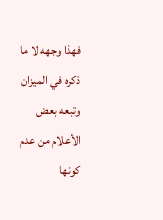فهذا وجهه لا ما ذكره في الميزان وتبعه بعض الأعلام من عدم كونها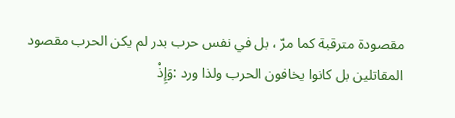مقصودة مترقبة كما مرّ ، بل في نفس حرب بدر لم يكن الحرب مقصود المقاتلين بل كانوا يخافون الحرب ولذا ورد :وَإِذْ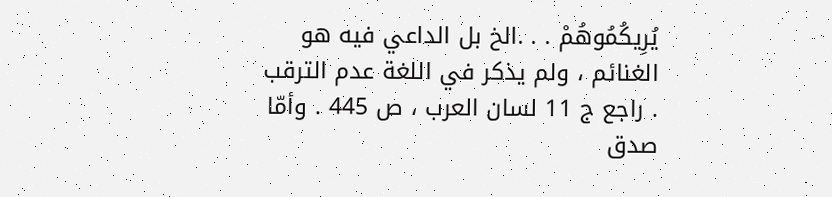يُرِيكُمُوهُمْ . . .الخ بل الداعي فيه هو الغنائم ، ولم يذكر في اللغة عدم الترقب . راجع ج 11 لسان العرب ، ص 445 . وأمّا صدق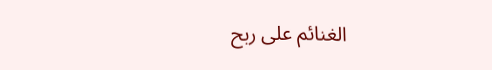الغنائم على ربح